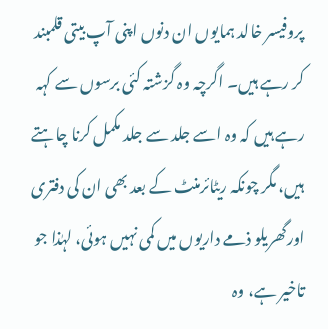پروفیسر خالد ہمایوں ان دنوں اپنی آپ بیتی قلمبند کر رہے ہیں۔ اگرچہ وہ گزشتہ کئی برسوں سے کہہ رہے ہیں کہ وہ اسے جلد سے جلد مکمل کرنا چاہتے ہیں، مگر چونکہ ریٹائرمنٹ کے بعد بھی ان کی دفتری اورگھریلو ذمے داریوں میں کمی نہیں ہوئی، لہٰذا جو تاخیر ہے، وہ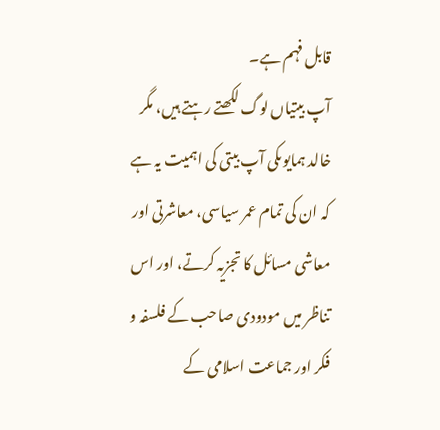قابل فہم ہے۔
آپ بیتیاں لوگ لکھتے رہتے ہیں، مگر خالد ہمایوںکی آپ بیتی کی اہمیت یہ ہے کہ ان کی تمام عمر سیاسی، معاشرتی اور معاشی مسائل کا تجزیہ کرتے، اور اس تناظر میں مودودی صاحب کے فلسفہ و فکر اور جماعت اسلامی کے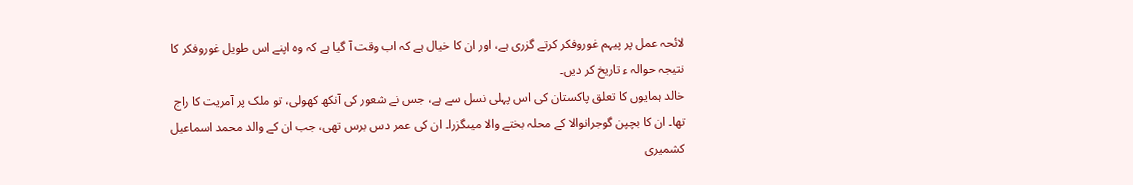لائحہ عمل پر پیہم غوروفکر کرتے گزری ہے، اور ان کا خیال ہے کہ اب وقت آ گیا ہے کہ وہ اپنے اس طویل غوروفکر کا نتیجہ حوالہ ء تاریخ کر دیں۔
خالد ہمایوں کا تعلق پاکستان کی اس پہلی نسل سے ہے، جس نے شعور کی آنکھ کھولی، تو ملک پر آمریت کا راج تھا۔ ان کا بچپن گوجرانوالا کے محلہ بختے والا میںگزرا۔ ان کی عمر دس برس تھی، جب ان کے والد محمد اسماعیل کشمیری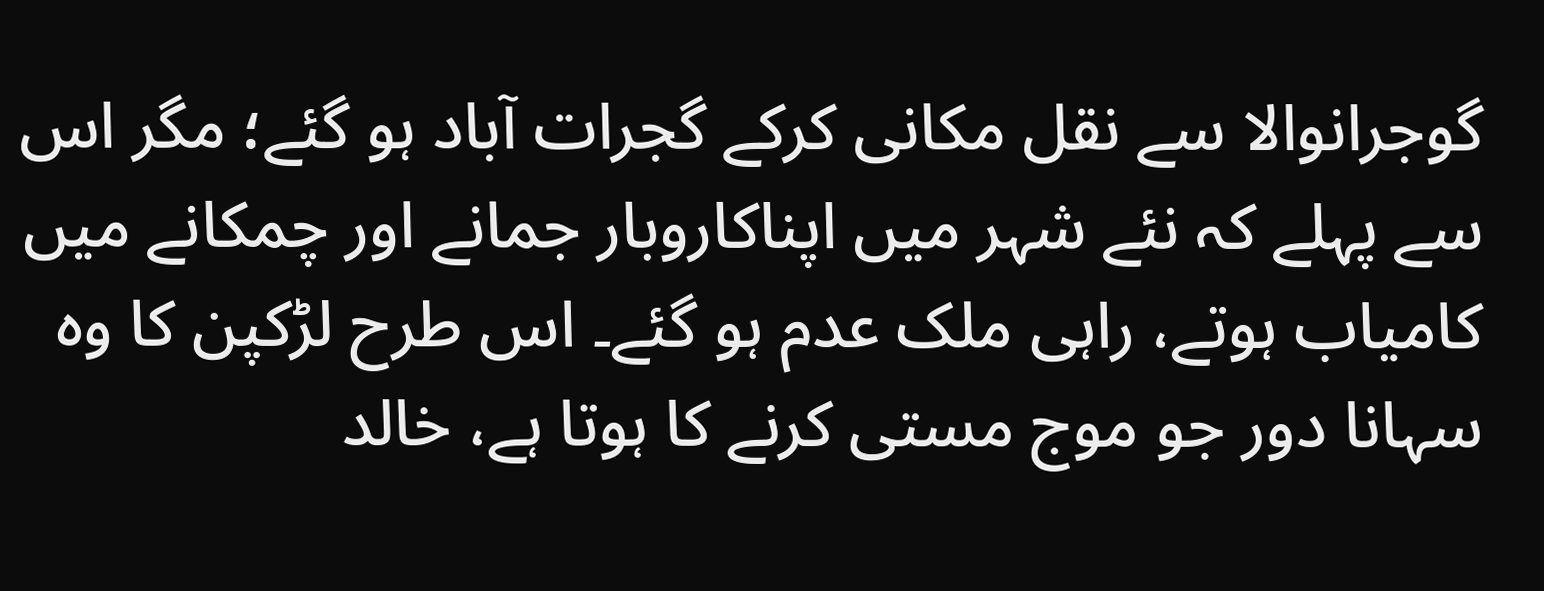گوجرانوالا سے نقل مکانی کرکے گجرات آباد ہو گئے؛ مگر اس سے پہلے کہ نئے شہر میں اپناکاروبار جمانے اور چمکانے میں کامیاب ہوتے، راہی ملک عدم ہو گئے۔ اس طرح لڑکپن کا وہ سہانا دور جو موج مستی کرنے کا ہوتا ہے، خالد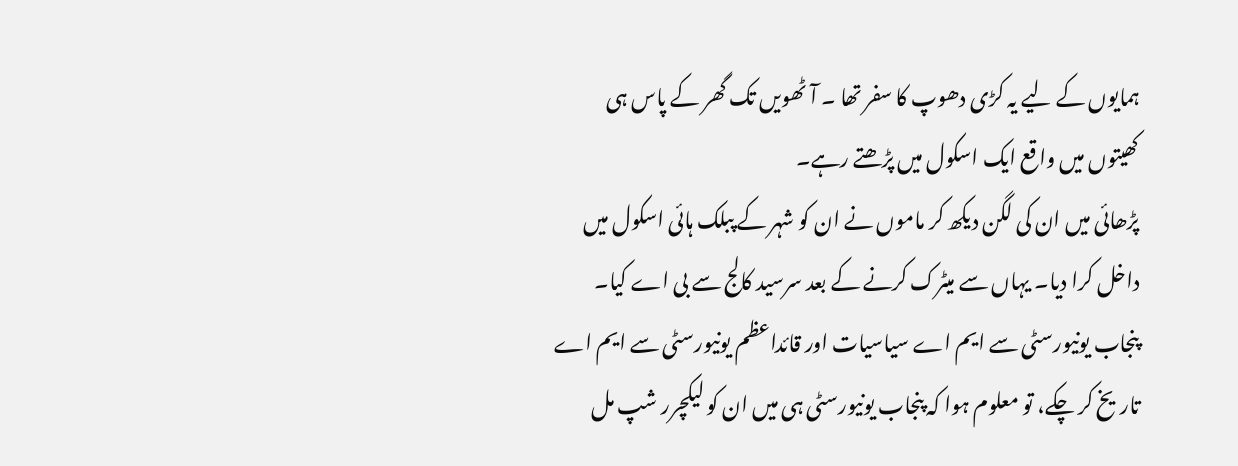ہمایوں کے لیے یہ کڑی دھوپ کا سفر تھا ۔ آٹھویں تک گھر کے پاس ہی کھیتوں میں واقع ایک اسکول میں پڑھتے رہے۔
پڑھائی میں ان کی لگن دیکھ کر ماموں نے ان کو شہر کے پبلک ہائی اسکول میں داخل کرا دیا۔ یہاں سے میٹرک کرنے کے بعد سرسید کالج سے بی اے کیا۔ پنجاب یونیورسٹی سے ایم اے سیاسیات اور قائداعظم یونیورسٹی سے ایم اے تاریخ کر چکے، تو معلوم ہوا کہ پنجاب یونیورسٹی ہی میں ان کو لیکچرر شپ مل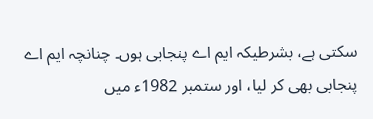سکتی ہے، بشرطیکہ ایم اے پنجابی ہوں۔ چنانچہ ایم اے پنجابی بھی کر لیا، اور ستمبر 1982ء میں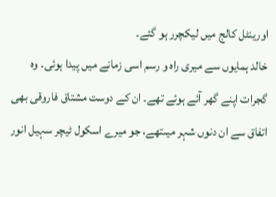اورینٹل کالج میں لیکچرر ہو گئے۔
خالد ہمایوں سے میری راہ و رسم اسی زمانے میں پیدا ہوئی۔ وہ گجرات اپنے گھر آئے ہوئے تھے۔ ان کے دوست مشتاق فاروقی بھی اتفاق سے ان دنوں شہر میںتھے، جو میرے اسکول ٹیچر سہیل انور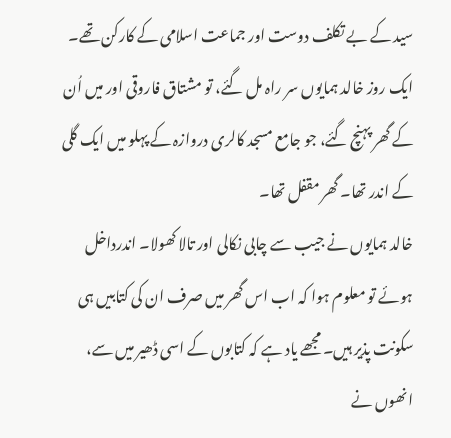سید کے بے تکلف دوست اور جماعت اسلامی کے کارکن تھے۔ ایک روز خالد ہمایوں سر راہ مل گئے، تو مشتاق فاروقی اور میں اُن کے گھر پہنچ گئے، جو جامع مسجد کالری دروازہ کے پہلو میں ایک گلی کے اندر تھا۔ گھر مقفل تھا۔
خالد ہمایوں نے جیب سے چابی نکالی اور تالا کھولا۔ اندرداخل ہوئے تو معلوم ہوا کہ اب اس گھر میں صرف ان کی کتابیں ہی سکونت پذیر ہیں۔ مجھے یاد ہے کہ کتابوں کے اسی ڈھیر میں سے، انھوں نے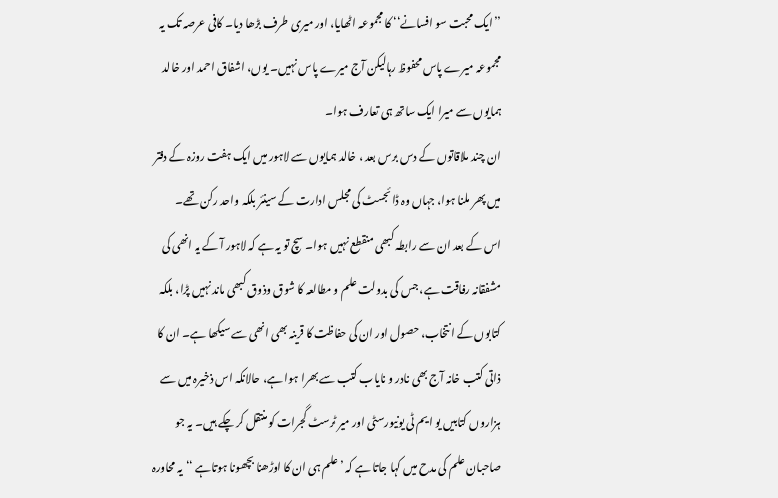’’ایک محبت سو افسانے‘‘ کا مجموعہ اٹھایا، اور میری طرف بڑھا دیا۔ کافی عرصہ تک یہ مجموعہ میرے پاس محفوظ رہالیکن آج میرے پاس نہیں۔ یوں، اشفاق احمد اور خالد ہمایوں سے میرا ایک ساتھ ہی تعارف ہوا۔
ان چند ملاقاتوں کے دس برس بعد ، خالد ہمایوں سے لاہور میں ایک ہفت روزہ کے دفتر میں پھر ملنا ہوا، جہاں وہ ڈائجسٹ کی مجلس ادارت کے سینئر بلکہ واحد رکن تھے۔
اس کے بعد ان سے رابطہ کبھی منقطع نہیں ہوا۔ سچ تو یہ ہے کہ لاہور آ کے یہ انھی کی مشفقانہ رفاقت ہے، جس کی بدولت علم و مطالعہ کا شوق وذوق کبھی ماند نہیں پڑا، بلکہ کتابوں کے انتخاب، حصول اور ان کی حفاظت کا قرینہ بھی انھی سے سیکھا ہے۔ ان کا ذاتی کتب خانہ آج بھی نادر و نایاب کتب سے بھرا ہوا ہے، حالانکہ اس ذخیرہ میں سے ہزاروں کتابیں یو ایم ٹی یونیورسٹی اور میر ٹرسٹ گجرات کو منتقل کر چکے ہیں۔ یہ جو صاحبان علم کی مدح میں کہا جاتا ہے کہ ’علم ہی ان کا اوڑھنا بچھونا ہوتاہے ‘‘یہ محاورہ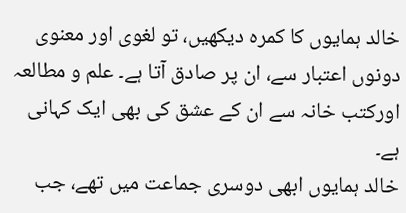خالد ہمایوں کا کمرہ دیکھیں، تو لغوی اور معنوی دونوں اعتبار سے، ان پر صادق آتا ہے۔ علم و مطالعہ اورکتب خانہ سے ان کے عشق کی بھی ایک کہانی ہے۔
خالد ہمایوں ابھی دوسری جماعت میں تھے، جب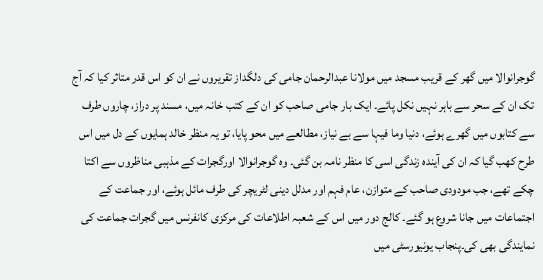گوجرانوالا میں گھر کے قریب مسجد میں مولانا عبدالرحمان جامی کی دلگداز تقریروں نے ان کو اس قدر متاثر کیا کہ آج تک ان کے سحر سے باہر نہیں نکل پائے۔ ایک بار جامی صاحب کو ان کے کتب خانہ میں، مسند پر دراز، چاروں طرف سے کتابوں میں گھرے ہوئے، دنیا وما فیہا سے بے نیاز، مطالعے میں محو پایا، تو یہ منظر خالد ہمایوں کے دل میں اس طرح کھب گیا کہ ان کی آیندہ زندگی اسی کا منظر نامہ بن گئی۔ وہ گوجرانوالا اورگجرات کے مذہبی مناظروں سے اکتا چکے تھے، جب مودودی صاحب کے متوازن، عام فہم اور مدلل دینی لٹریچر کی طرف مائل ہوئے، اور جماعت کے اجتماعات میں جانا شروع ہو گئے۔ کالج دور میں اس کے شعبہ اطلاعات کی مرکزی کانفرنس میں گجرات جماعت کی نمایندگی بھی کی۔پنجاب یونیورسٹی میں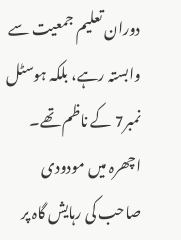دوران تعلیم جمعیت سے وابستہ رہے، بلکہ ہوسٹل نمبر7 کے ناظم تھے۔ اچھرہ میں مودودی صاحب کی رہایش گاہ پر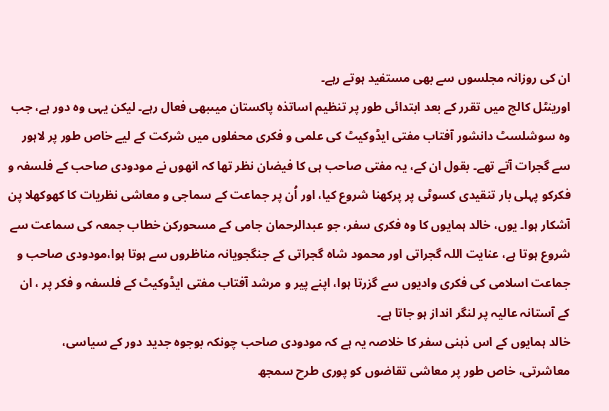ان کی روزانہ مجلسوں سے بھی مستفید ہوتے رہے۔
اورینٹل کالج میں تقرر کے بعد ابتدائی طور پر تنظیم اساتذہ پاکستان میںبھی فعال رہے۔ لیکن یہی وہ دور ہے، جب وہ سوشلسٹ دانشور آفتاب مفتی ایڈوکیٹ کی علمی و فکری محفلوں میں شرکت کے لیے خاص طور پر لاہور سے گجرات آتے تھے۔ بقول ان کے، یہ مفتی صاحب ہی کا فیضان نظر تھا کہ انھوں نے مودودی صاحب کے فلسفہ و فکرکو پہلی بار تنقیدی کسوٹی پر پرکھنا شروع کیا، اور اُن پر جماعت کے سماجی و معاشی نظریات کا کھوکھلا پن آشکار ہوا۔ یوں، خالد ہمایوں کا وہ فکری سفر، جو عبدالرحمان جامی کے مسحورکن خطاب جمعہ کی سماعت سے شروع ہوتا ہے، عنایت اللہ گجراتی اور محمود شاہ گجراتی کے جنگجویانہ مناظروں سے ہوتا ہوا،مودودی صاحب و جماعت اسلامی کی فکری وادیوں سے گزرتا ہوا، اپنے پیر و مرشد آفتاب مفتی ایڈوکیٹ کے فلسفہ و فکر پر ، ان کے آستانہ عالیہ پر لنگر انداز ہو جاتا ہے۔
خالد ہمایوں کے اس ذہنی سفر کا خلاصہ یہ ہے کہ مودودی صاحب چونکہ بوجوہ جدید دور کے سیاسی، معاشرتی، خاص طور پر معاشی تقاضوں کو پوری طرح سمجھ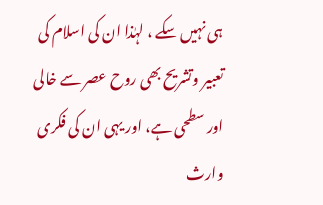ہی نہیں سکے ، لہٰذا ان کی اسلام کی تعبیر وتشریح بھی روح عصر سے خالی اور سطحی ہے، اور یہی ان کی فکری وارث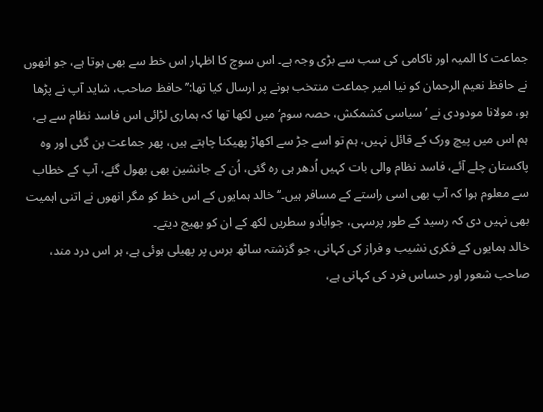جماعت کا المیہ اور ناکامی کی سب سے بڑی وجہ ہے۔ اس سوچ کا اظہار اس خط سے بھی ہوتا ہے، جو انھوں نے حافظ نعیم الرحمان کو نیا امیر جماعت منتخب ہونے پر ارسال کیا تھا:’’حافظ صاحب، شاید آپ نے پڑھا ہو، مولانا مودودی نے ’سیاسی کشمکش، حصہ سوم‘میں لکھا تھا کہ ہماری لڑائی اس فاسد نظام سے ہے، ہم اس میں پیچ ورک کے قائل نہیں، ہم تو اسے جڑ سے اکھاڑ پھیکنا چاہتے ہیں، پھر جماعت بن گئی اور وہ پاکستان چلے آئے، فاسد نظام والی بات کہیں اُدھر ہی رہ گئی، اُن کے جانشین بھی بھول گئے، آپ کے خطاب سے معلوم ہوا کہ آپ بھی اسی راستے کے مسافر ہیں۔‘‘ خالد ہمایوں کے اس خط کو مگر انھوں نے اتنی اہمیت بھی نہیں دی کہ رسید کے طور پرسہی، جواباًدو سطریں لکھ کے ان کو بھیج دیتے۔
خالد ہمایوں کے فکری نشیب و فراز کی کہانی، جو گزشتہ ساٹھ برس پر پھیلی ہوئی ہے، ہر اس درد مند، صاحب شعور اور حساس فرد کی کہانی ہے،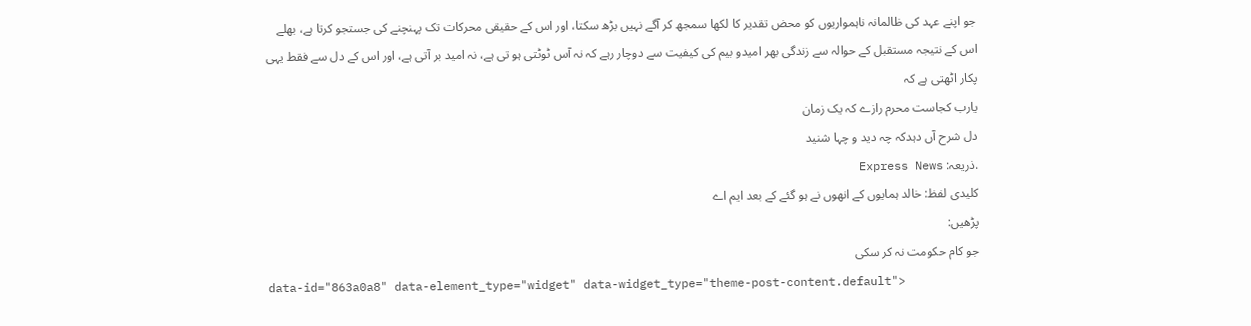جو اپنے عہد کی ظالمانہ ناہمواریوں کو محض تقدیر کا لکھا سمجھ کر آگے نہیں بڑھ سکتا، اور اس کے حقیقی محرکات تک پہنچنے کی جستجو کرتا ہے، بھلے اس کے نتیجہ مستقبل کے حوالہ سے زندگی بھر امیدو بیم کی کیفیت سے دوچار رہے کہ نہ آس ٹوٹتی ہو تی ہے، نہ امید بر آتی ہے، اور اس کے دل سے فقط یہی پکار اٹھتی ہے کہ
یارب کجاست محرم رازے کہ یک زمان
دل شرح آں دہدکہ چہ دید و چہا شنید
.ذریعہ: Express News
کلیدی لفظ: خالد ہمایوں کے انھوں نے ہو گئے کے بعد ایم اے
پڑھیں:
جو کام حکومت نہ کر سکی
data-id="863a0a8" data-element_type="widget" data-widget_type="theme-post-content.default">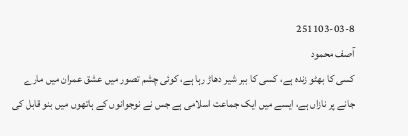251103-03-8
آصف محمود
کسی کا بھٹو زندہ ہے، کسی کا ببر شیر دھاڑ رہا ہے، کوئی چشم تصور میں عشق عمران میں مارے جانے پر نازاں ہے، ایسے میں ایک جماعت اسلامی ہے جس نے نوجوانوں کے ہاتھوں میں بنو قابل کی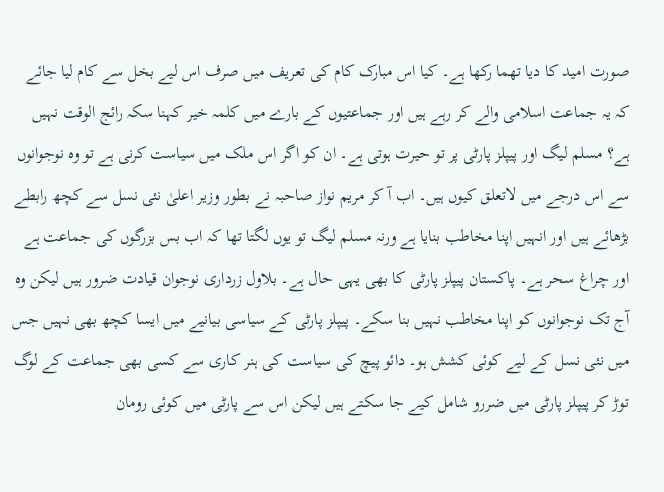صورت امید کا دیا تھما رکھا ہے۔ کیا اس مبارک کام کی تعریف میں صرف اس لیے بخل سے کام لیا جائے کہ یہ جماعت اسلامی والے کر رہے ہیں اور جماعتیوں کے بارے میں کلمہ خیر کہنا سکہ رائج الوقت نہیں ہے؟ مسلم لیگ اور پیپلز پارٹی پر تو حیرت ہوتی ہے۔ ان کو اگر اس ملک میں سیاست کرنی ہے تو وہ نوجوانوں سے اس درجے میں لاتعلق کیوں ہیں۔ اب آ کر مریم نواز صاحبہ نے بطور وزیر اعلیٰ نئی نسل سے کچھ رابطے بڑھائے ہیں اور انہیں اپنا مخاطب بنایا ہے ورنہ مسلم لیگ تو یوں لگتا تھا کہ اب بس بزرگوں کی جماعت ہے اور چراغ سحر ہے۔ پاکستان پیپلز پارٹی کا بھی یہی حال ہے۔ بلاول زرداری نوجوان قیادت ضرور ہیں لیکن وہ آج تک نوجوانوں کو اپنا مخاطب نہیں بنا سکے۔ پیپلز پارٹی کے سیاسی بیانیے میں ایسا کچھ بھی نہیں جس میں نئی نسل کے لیے کوئی کشش ہو۔ دائو پیچ کی سیاست کی ہنر کاری سے کسی بھی جماعت کے لوگ توڑ کر پیپلز پارٹی میں ضررو شامل کیے جا سکتے ہیں لیکن اس سے پارٹی میں کوئی رومان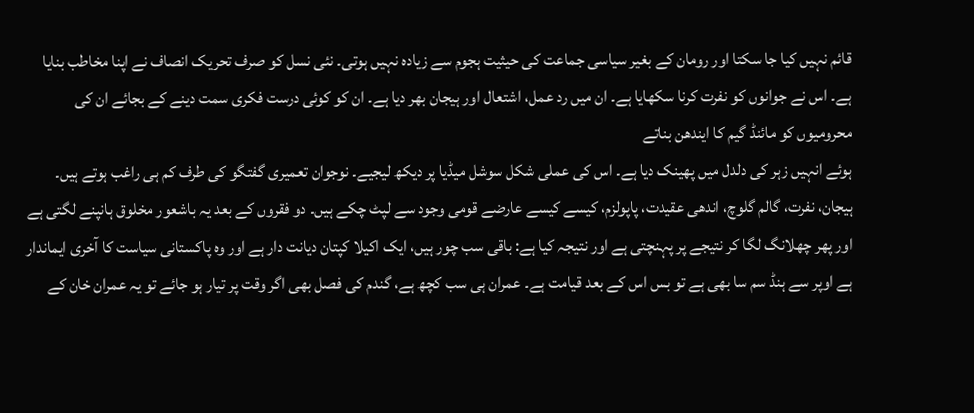قائم نہیں کیا جا سکتا اور رومان کے بغیر سیاسی جماعت کی حیثیت ہجوم سے زیادہ نہیں ہوتی۔ نئی نسل کو صرف تحریک انصاف نے اپنا مخاطب بنایا ہے۔ اس نے جوانوں کو نفرت کرنا سکھایا ہے۔ ان میں رد عمل، اشتعال اور ہیجان بھر دیا ہے۔ ان کو کوئی درست فکری سمت دینے کے بجائے ان کی محرومیوں کو مائنڈ گیم کا ایندھن بناتے
ہوئے انہیں زہر کی دلدل میں پھینک دیا ہے۔ اس کی عملی شکل سوشل میڈیا پر دیکھ لیجیے۔ نوجوان تعمیری گفتگو کی طرف کم ہی راغب ہوتے ہیں۔ ہیجان، نفرت، گالم گلوچ، اندھی عقیدت، پاپولزم، کیسے کیسے عارضے قومی وجود سے لپٹ چکے ہیں۔ دو فقروں کے بعد یہ باشعور مخلوق ہانپنے لگتی ہے اور پھر چھلانگ لگا کر نتیجے پر پہنچتی ہے اور نتیجہ کیا ہے: باقی سب چور ہیں، ایک اکیلا کپتان دیانت دار ہے اور وہ پاکستانی سیاست کا آخری ایماندار ہے اوپر سے ہنڈ سم سا بھی ہے تو بس اس کے بعد قیامت ہے۔ عمران ہی سب کچھ ہے، گندم کی فصل بھی اگر وقت پر تیار ہو جائے تو یہ عمران خان کے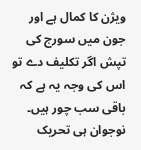ویژن کا کمال ہے اور جون میں سورج کی تپش اگر تکلیف دے تو اس کی وجہ یہ ہے کہ باقی سب چور ہیں۔ نوجوان ہی تحریک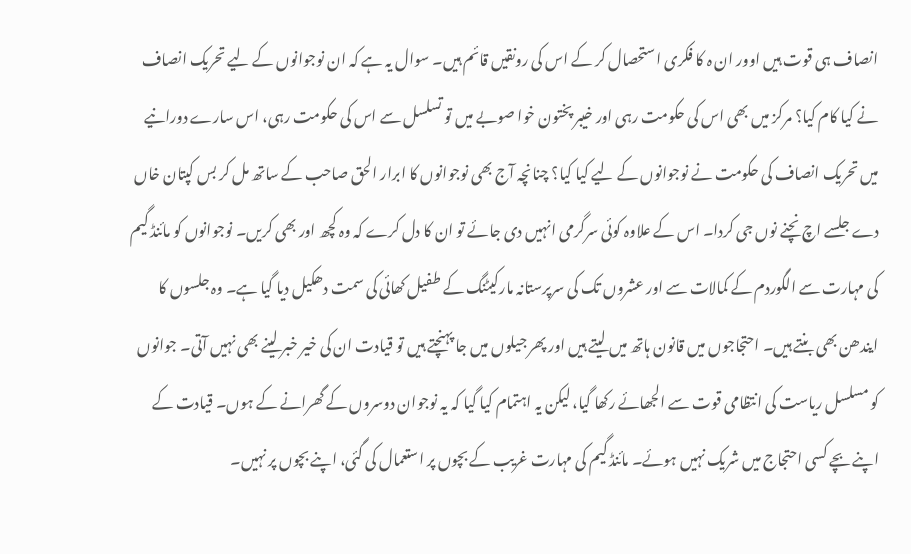انصاف ہی قوت ہیں اوور ان ہ کا فکری استحصال کر کے اس کی رونقیں قائم ہیں۔ سوال یہ ہے کہ ان نوجوانوں کے لیے تحریک انصاف نے کیا کام کیا؟ مرکز میں بھی اس کی حکومت رہی اور خیبر پختون خوا صوبے میں تو تسلسل سے اس کی حکومت رہی، اس سارے دورانیے میں تحریک انصاف کی حکومت نے نوجوانوں کے لیے کیا کیا؟ چنانچہ آج بھی نوجوانوں کا ابرار الحق صاحب کے ساتھ مل کر بس کپتان خاں دے جلسے اچ نچنے نوں جی کردا۔ اس کے علاوہ کوئی سرگرمی انہیں دی جائے تو ان کا دل کرے کہ وہ کچھ اور بھی کریں۔ نوجوانوں کو مائنڈ گیم کی مہارت سے الگوردم کے کمالات سے اور عشروں تک کی سرپرستانہ مارکیٹنگ کے طفیل کھائی کی سمت دھکیل دیا گیا ہے۔ وہ جلسوں کا ایندھن بھی بنتے ہیں۔ احتجاجوں میں قانون ہاتھ میں لیتے ہیں اور پھر جیلوں میں جا پہنچتے ہیں تو قیادت ان کی خیر خبر لینے بھی نہیں آتی۔ جوانوں کو مسلسل ریاست کی انتظامی قوت سے الجھائے رکھا گیا، لیکن یہ اہتمام کیا گیا کہ یہ نوجوان دوسروں کے گھرانے کے ہوں۔ قیادت کے اپنے بچے کسی احتجاج میں شریک نہیں ہوئے۔ مائنڈ گیم کی مہارت غریب کے بچوں پر استعمال کی گئی، اپنے بچوں پر نہیں۔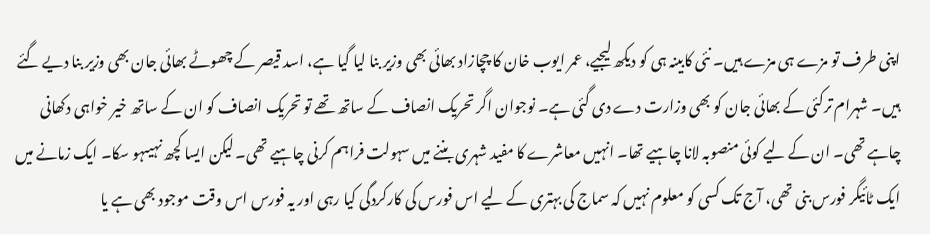اپنی طرف تو مزے ہی مزے ہیں۔ نئی کابینہ ہی کو دیکھ لیجیے، عمر ایوب خان کا چچازاد بھائی بھی وزیر بنا لیا گیا ہے، اسد قیصر کے چھوٹے بھائی جان بھی وزیر بنا دیے گئے ہیں۔ شہرام ترکئی کے بھائی جان کو بھی وزارت دے دی گئی ہے۔ نوجوان اگر تحریک انصاف کے ساتھ تھے تو تحریک انصاف کو ان کے ساتھ خیر خواہی دکھانی چاہے تھی۔ ان کے لیے کوئی منصوبہ لانا چاہیے تھا۔ انہیں معاشرے کا مفید شہری بننے میں سہولت فراہم کرنی چاہیے تھی۔ لیکن ایسا کچھ نہیںہو سکا۔ ایک زمانے میں ایک ٹائیگر فورس بنی تھی، آج تک کسی کو معلوم نہیں کہ سماج کی بہتری کے لیے اس فورس کی کارکردگی کیا رہی اور یہ فورس اس وقت موجود بھی ہے یا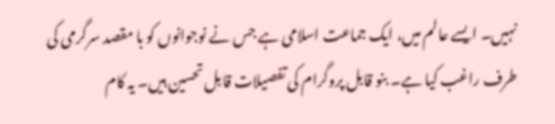نہیں۔ ایسے عالم میں، ایک جماعت اسلامی ہے جس نے نوجوانوں کو با مقصد سرگرمی کی طرف راغب کیا ہے۔ بنو قابل پروگرام کی تفصیلات قابل تحسین ہیں۔ یہ کام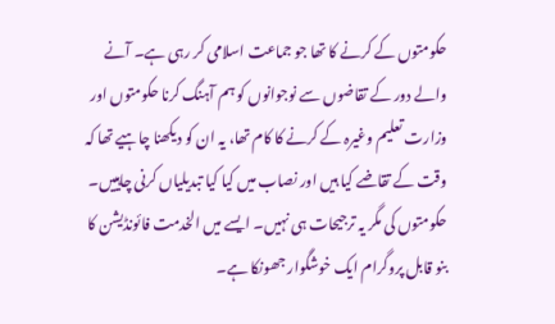حکومتوں کے کرنے کا تھا جو جماعت اسلامی کر رہی ہے۔ آنے والے دور کے تقاضوں سے نوجوانوں کو ہم آہنگ کرنا حکومتوں اور وزارت تعلیم وغیرہ کے کرنے کا کام تھا، یہ ان کو دیکھنا چاہیے تھا کہ وقت کے تقاضے کیا ہیں اور نصاب میں کیا کیا تبدیلیاں کرنی چاہییں۔ حکومتوں کی مگر یہ ترجیحات ہی نہیں۔ ایسے میں الخدمت فائونڈیشن کا بنو قابل پروگرام ایک خوشگوار جھونکا ہے۔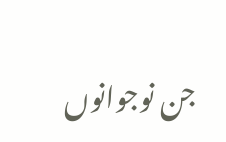جن نوجوانوں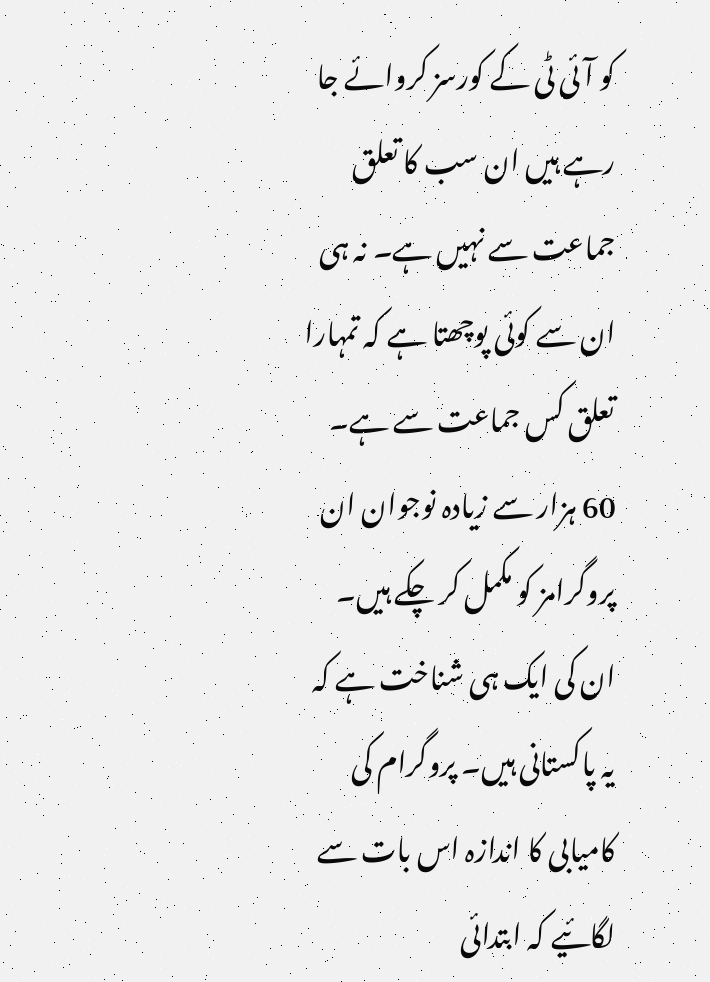کو آئی ٹی کے کورسز کروائے جا رہے ہیں ان سب کا تعلق جماعت سے نہیں ہے۔ نہ ہی ان سے کوئی پوچھتا ہے کہ تمہارا تعلق کس جماعت سے ہے۔ 60 ہزار سے زیادہ نوجوان ان پروگرامز کو مکمل کر چکے ہیں۔ ان کی ایک ہی شناخت ہے کہ یہ پاکستانی ہیں۔ پروگرام کی کامیابی کا اندازہ اس بات سے لگائیے کہ ابتدائی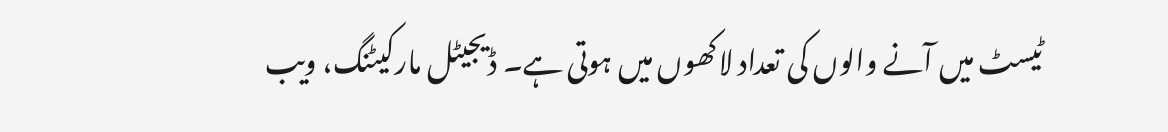ٹیسٹ میں آنے والوں کی تعداد لاکھوں میں ہوتی ہے۔ ڈیجیٹل مارکیٹنگ، ویب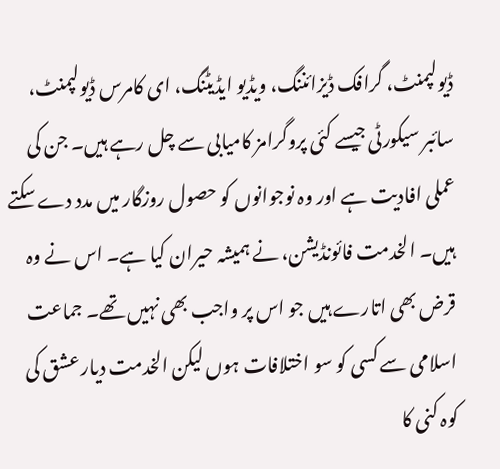ڈیولپمنٹ، گرافک ڈیزائننگ، ویڈیو ایڈیٹنگ، ای کامرس ڈیولپمنٹ، سائبر سیکورٹی جیسے کئی پروگرامز کامیابی سے چل رہے ہیں۔ جن کی عملی افادیت ہے اور وہ نوجوانوں کو حصول روزگار میں مدد دے سکتے ہیں۔ الخدمت فائونڈیشن، نے ہمیشہ حیران کیا ہے۔ اس نے وہ قرض بھی اتارے ہیں جو اس پر واجب بھی نہیں تھے۔ جماعت اسلامی سے کسی کو سو اختلافات ہوں لیکن الخدمت دیار عشق کی کوہ کنی کا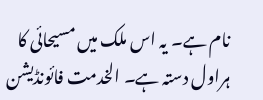نام ہے۔ یہ اس ملک میں مسیحائی کا ہراول دستہ ہے۔ الخدمت فائونڈیشن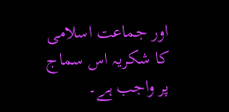اور جماعت اسلامی کا شکریہ اس سماج پر واجب ہے۔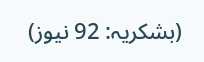(بشکریہ: 92 نیوز)